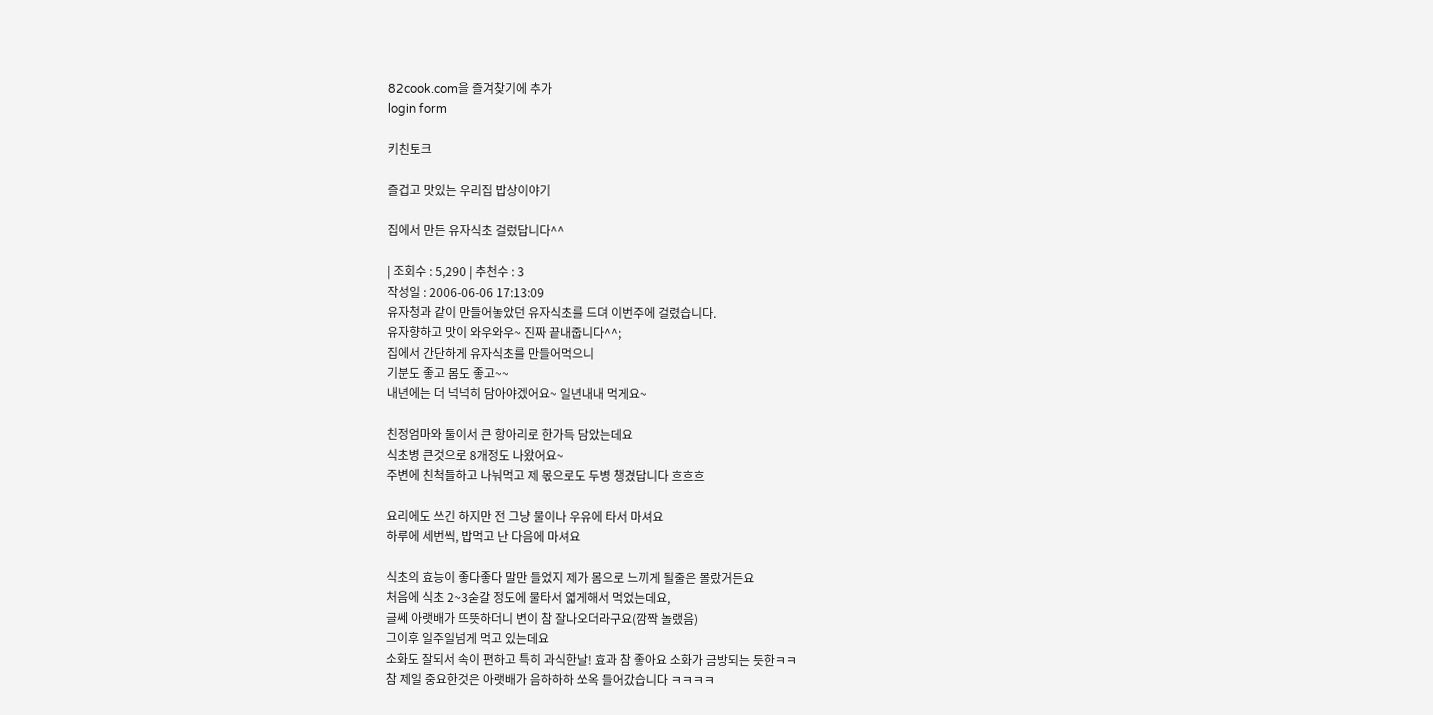82cook.com을 즐겨찾기에 추가
login form

키친토크

즐겁고 맛있는 우리집 밥상이야기

집에서 만든 유자식초 걸렀답니다^^

| 조회수 : 5,290 | 추천수 : 3
작성일 : 2006-06-06 17:13:09
유자청과 같이 만들어놓았던 유자식초를 드뎌 이번주에 걸렸습니다.
유자향하고 맛이 와우와우~ 진짜 끝내줍니다^^;
집에서 간단하게 유자식초를 만들어먹으니
기분도 좋고 몸도 좋고~~
내년에는 더 넉넉히 담아야겠어요~ 일년내내 먹게요~

친정엄마와 둘이서 큰 항아리로 한가득 담았는데요
식초병 큰것으로 8개정도 나왔어요~
주변에 친척들하고 나눠먹고 제 몫으로도 두병 챙겼답니다 흐흐흐

요리에도 쓰긴 하지만 전 그냥 물이나 우유에 타서 마셔요
하루에 세번씩, 밥먹고 난 다음에 마셔요

식초의 효능이 좋다좋다 말만 들었지 제가 몸으로 느끼게 될줄은 몰랐거든요
처음에 식초 2~3숟갈 정도에 물타서 엷게해서 먹었는데요,
글쎄 아랫배가 뜨뜻하더니 변이 참 잘나오더라구요(깜짝 놀랬음)
그이후 일주일넘게 먹고 있는데요
소화도 잘되서 속이 편하고 특히 과식한날! 효과 참 좋아요 소화가 금방되는 듯한ㅋㅋ
참 제일 중요한것은 아랫배가 음하하하 쏘옥 들어갔습니다 ㅋㅋㅋㅋ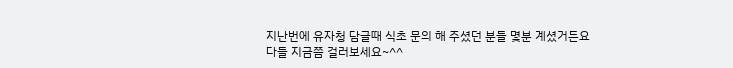지난번에 유자청 담글때 식초 문의 해 주셨던 분들 몇분 계셨거든요
다들 지금쯤 걸러보세요~^^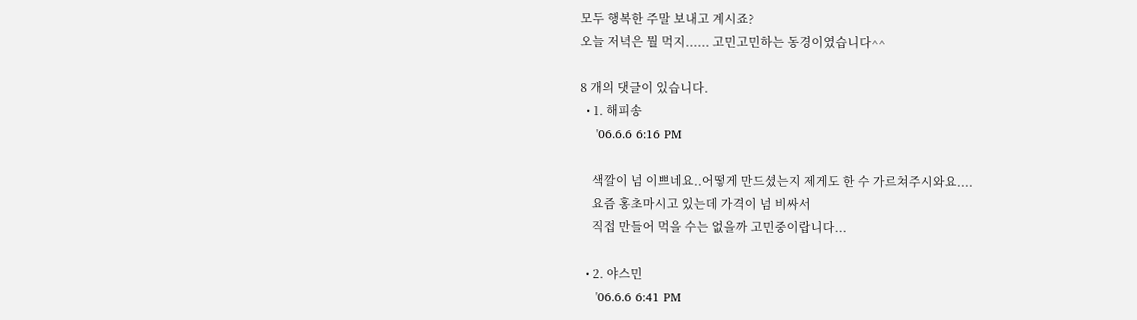모두 행복한 주말 보내고 계시죠?
오늘 저녁은 뭘 먹지...... 고민고민하는 동경이였습니다^^

8 개의 댓글이 있습니다.
  • 1. 해피송
    '06.6.6 6:16 PM

    색깔이 넘 이쁘네요..어떻게 만드셨는지 제게도 한 수 가르쳐주시와요....
    요즘 홍초마시고 있는데 가격이 넘 비싸서
    직접 만들어 먹을 수는 없을까 고민중이랍니다...

  • 2. 야스민
    '06.6.6 6:41 PM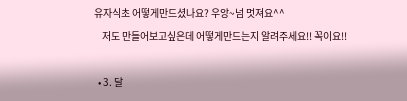유자식초 어떻게만드셨나요? 우앙~넘 멋져요^^
    저도 만들어보고싶은데 어떻게만드는지 알려주세요!! 꼭이요!!

  • 3. 달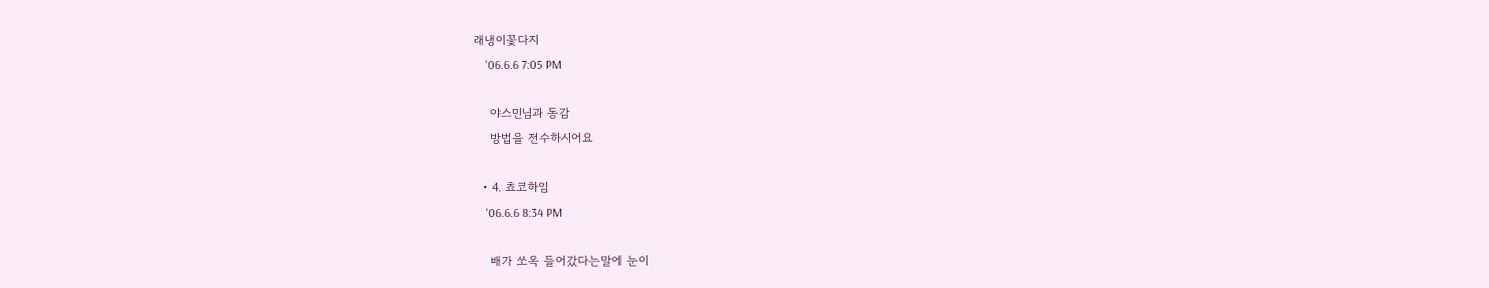래냉이꽃다지
    '06.6.6 7:05 PM

    야스민님과 동감
    방법을 전수하시어요

  • 4. 쵸코하임
    '06.6.6 8:34 PM

    배가 쏘옥 들어갔다는말에 눈이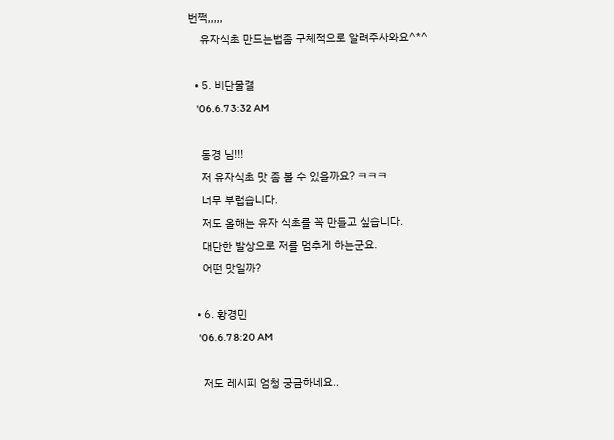번쩍,,,,,
    유자식초 만드는법좀 구체적으로 알려주사와요^*^

  • 5. 비단물결
    '06.6.7 3:32 AM

    동경 님!!!
    저 유자식초 맛 좀 볼 수 있을까요? ㅋㅋㅋ
    너무 부럽습니다.
    저도 올해는 유자 식초를 꼭 만들고 싶습니다.
    대단한 발상으로 저를 멈추게 하는군요.
    어떤 맛일까?

  • 6. 황경민
    '06.6.7 8:20 AM

    저도 레시피 엄청 궁금하네요..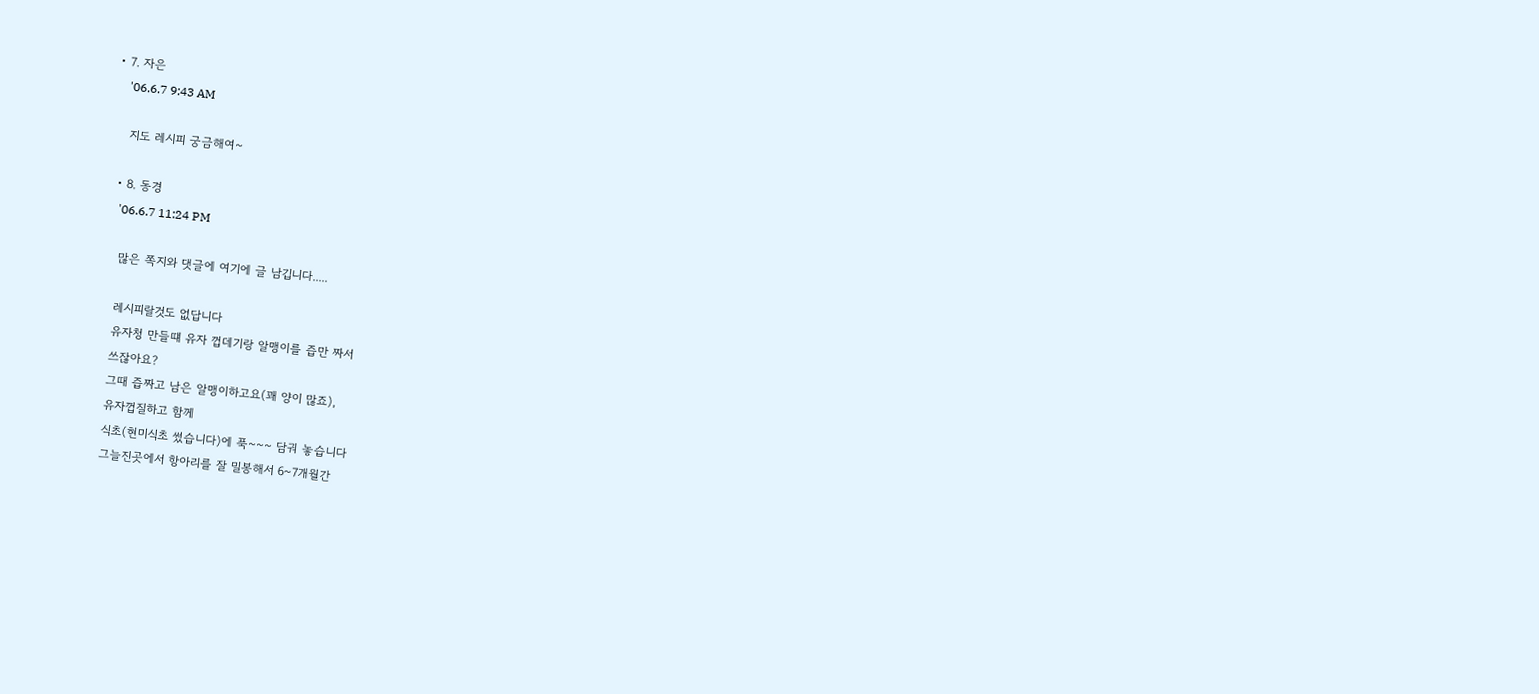• 7. 자은
    '06.6.7 9:43 AM

    지도 레시피 궁금해여~

  • 8. 동경
    '06.6.7 11:24 PM

    많은 쪽지와 댓글에 여기에 글 남깁니다.....

    레시피랄것도 없답니다
    유자청 만들떄 유자 껍데기랑 알맹이를 즙만 짜서
    쓰잖아요?
    그때 즙짜고 남은 알맹이하고요(꽤 양이 많죠),
    유자껍질하고 함께
    식초(현미식초 썼습니다)에 푹~~~ 담궈 놓습니다
    그늘진곳에서 항아리를 잘 밀봉해서 6~7개월간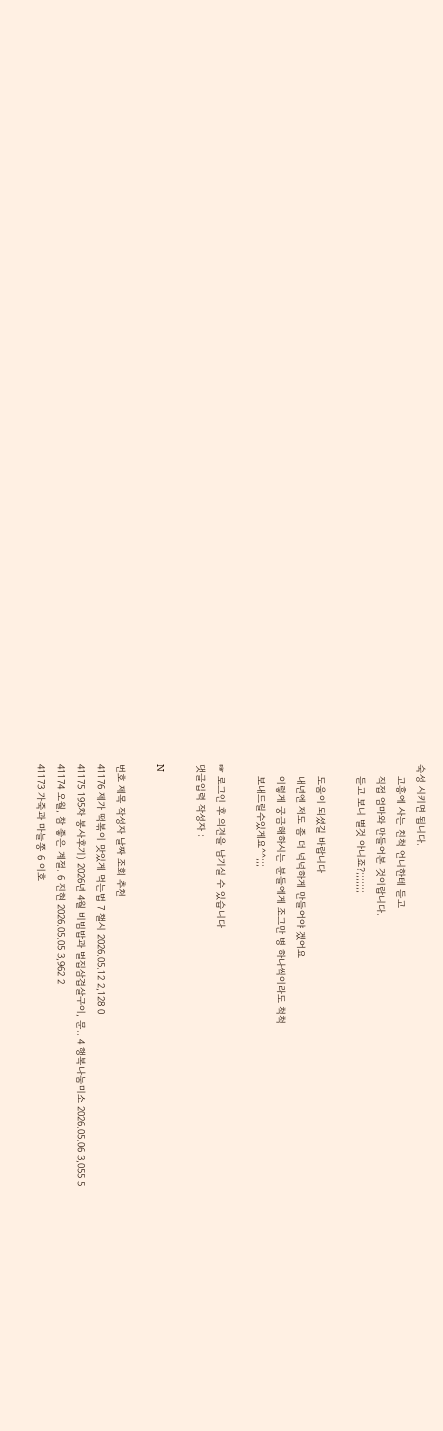숙성 시키면 됩니다.
    고흥에 사는 친척 언니한테 듣고
    직접 엄마와 만들어본 것이랍니다.
    듣고 보니 별것 아니죠?;;;;;;;

    도움이 되셨길 바랍니다
    내년엔 저도 좀 더 넉넉하게 만들어야 겠어요
    이렇게 궁금해하시는 분들에게 조그만 병 하나씩이라도 척척
    보내드릴수있게요^^;;;

☞ 로그인 후 의견을 남기실 수 있습니다
댓글입력 작성자 :

N

번호 제목 작성자 날짜 조회 추천
41176 제가 떡볶이 맛있게 먹는법 7 챌시 2026.05.12 2,128 0
41175 195차 봉사후기) 2026년 4월 비빔밥과 벌집삼겹살구이, 문.. 4 행복나눔미소 2026.05.06 3,055 5
41174 오월, 참 좋은 계절. 6 진현 2026.05.05 3,962 2
41173 가죽과 마늘쫑 6 이호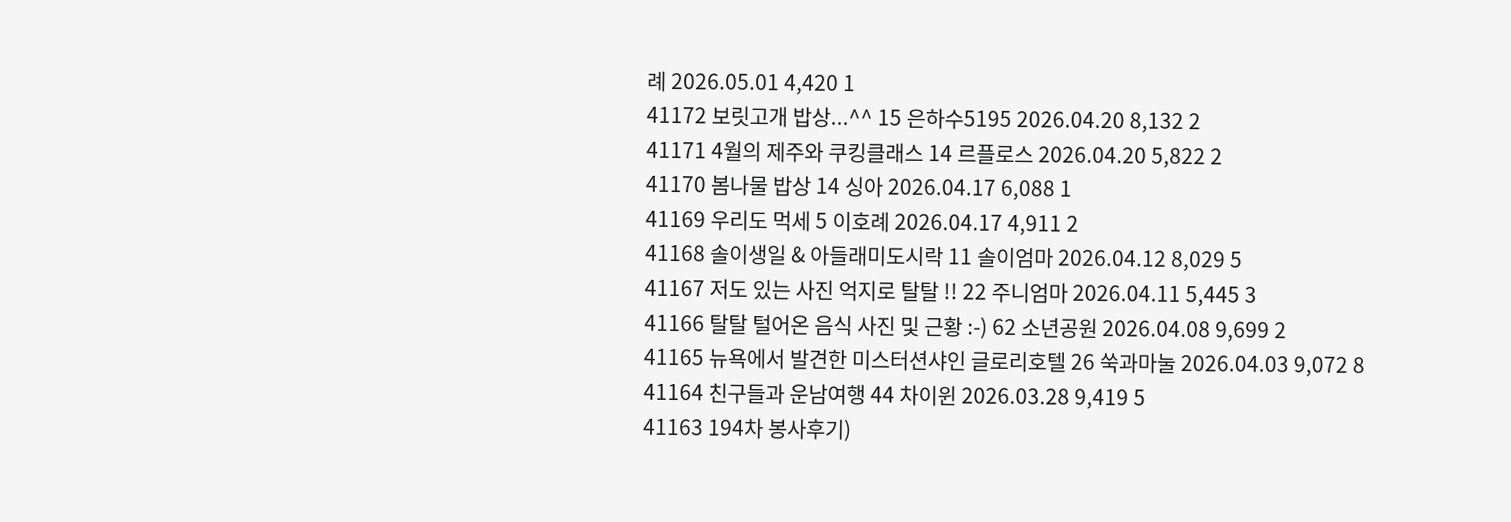례 2026.05.01 4,420 1
41172 보릿고개 밥상...^^ 15 은하수5195 2026.04.20 8,132 2
41171 4월의 제주와 쿠킹클래스 14 르플로스 2026.04.20 5,822 2
41170 봄나물 밥상 14 싱아 2026.04.17 6,088 1
41169 우리도 먹세 5 이호례 2026.04.17 4,911 2
41168 솔이생일 & 아들래미도시락 11 솔이엄마 2026.04.12 8,029 5
41167 저도 있는 사진 억지로 탈탈 !! 22 주니엄마 2026.04.11 5,445 3
41166 탈탈 털어온 음식 사진 및 근황 :-) 62 소년공원 2026.04.08 9,699 2
41165 뉴욕에서 발견한 미스터션샤인 글로리호텔 26 쑥과마눌 2026.04.03 9,072 8
41164 친구들과 운남여행 44 차이윈 2026.03.28 9,419 5
41163 194차 봉사후기)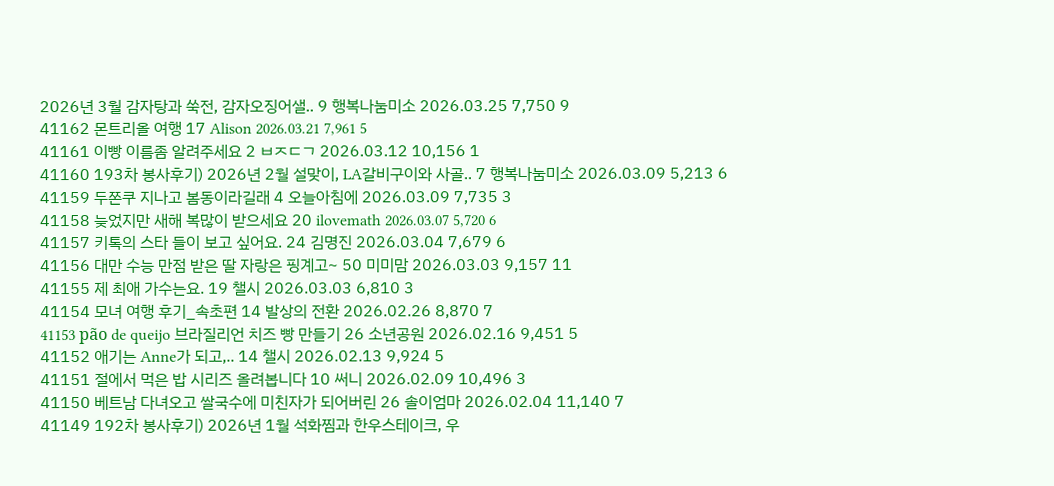2026년 3월 감자탕과 쑥전, 감자오징어샐.. 9 행복나눔미소 2026.03.25 7,750 9
41162 몬트리올 여행 17 Alison 2026.03.21 7,961 5
41161 이빵 이름좀 알려주세요 2 ㅂㅈㄷㄱ 2026.03.12 10,156 1
41160 193차 봉사후기) 2026년 2월 설맞이, LA갈비구이와 사골.. 7 행복나눔미소 2026.03.09 5,213 6
41159 두쫀쿠 지나고 봄동이라길래 4 오늘아침에 2026.03.09 7,735 3
41158 늦었지만 새해 복많이 받으세요 20 ilovemath 2026.03.07 5,720 6
41157 키톡의 스타 들이 보고 싶어요. 24 김명진 2026.03.04 7,679 6
41156 대만 수능 만점 받은 딸 자랑은 핑계고~ 50 미미맘 2026.03.03 9,157 11
41155 제 최애 가수는요. 19 챌시 2026.03.03 6,810 3
41154 모녀 여행 후기_속초편 14 발상의 전환 2026.02.26 8,870 7
41153 pão de queijo 브라질리언 치즈 빵 만들기 26 소년공원 2026.02.16 9,451 5
41152 애기는 Anne가 되고,.. 14 챌시 2026.02.13 9,924 5
41151 절에서 먹은 밥 시리즈 올려봅니다 10 써니 2026.02.09 10,496 3
41150 베트남 다녀오고 쌀국수에 미친자가 되어버린 26 솔이엄마 2026.02.04 11,140 7
41149 192차 봉사후기) 2026년 1월 석화찜과 한우스테이크, 우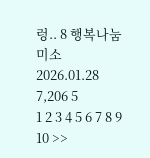렁.. 8 행복나눔미소 2026.01.28 7,206 5
1 2 3 4 5 6 7 8 9 10 >>